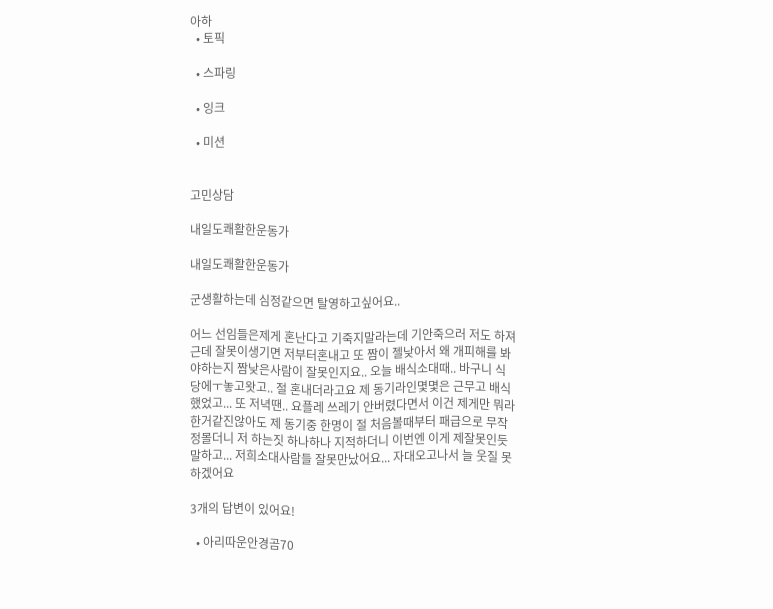아하
  • 토픽

  • 스파링

  • 잉크

  • 미션


고민상담

내일도쾌활한운동가

내일도쾌활한운동가

군생활하는데 심정같으면 탈영하고싶어요..

어느 선임들은제게 혼난다고 기죽지말라는데 기안죽으러 저도 하져 근데 잘못이생기면 저부터혼내고 또 짬이 젤낮아서 왜 개피해를 봐야하는지 짬낮은사람이 잘못인지요.. 오늘 배식소대때.. 바구니 식당에ㅜ놓고왓고.. 절 혼내더라고요 제 동기라인몇몇은 근무고 배식했었고... 또 저녁땐.. 요플레 쓰레기 안버렸다면서 이건 제게만 뭐라한거같진않아도 제 동기중 한명이 절 처음볼때부터 패급으로 무작정몰더니 저 하는짓 하나하나 지적하더니 이번엔 이게 제잘못인듯말하고... 저희소대사람들 잘못만났어요... 자대오고나서 늘 웃질 못하겠어요

3개의 답변이 있어요!

  • 아리따운안경곰70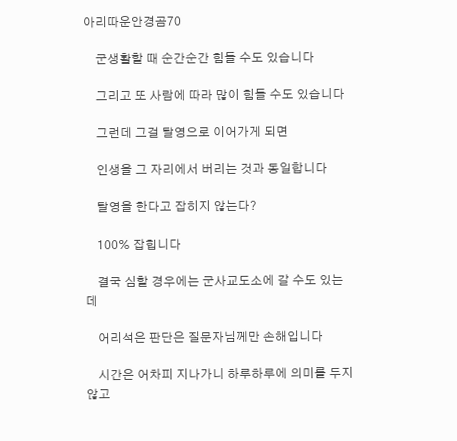아리따운안경곰70

    군생활할 때 순간순간 힘들 수도 있습니다

    그리고 또 사람에 따라 많이 힘들 수도 있습니다

    그런데 그걸 탈영으로 이어가게 되면

    인생을 그 자리에서 버리는 것과 동일합니다

    탈영을 한다고 잡히지 않는다?

    100% 잡힙니다

    결국 심할 경우에는 군사교도소에 갈 수도 있는데

    어리석은 판단은 질문자님께만 손해입니다

    시간은 어차피 지나가니 하루하루에 의미를 두지 않고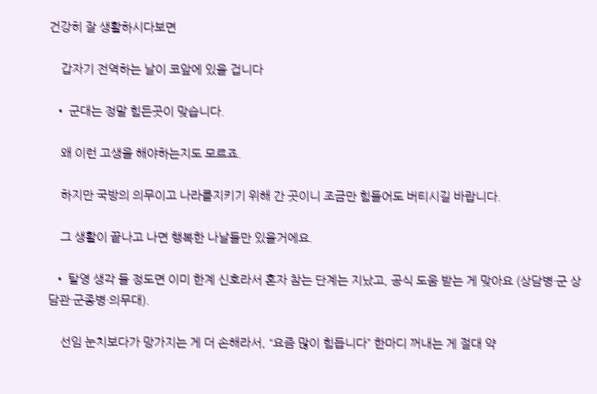건강히 잘 생활하시다보면

    갑자기 전역하는 날이 코앞에 있을 겁니다

  • 군대는 정말 힘든곳이 맞습니다.

    왜 이런 고생을 해야하는지도 모르죠.

    하지만 국방의 의무이고 나라를지키기 위해 간 곳이니 조금만 힘들어도 버티시길 바랍니다.

    그 생활이 끝나고 나면 행복한 나날들만 있을거에요.

  • 탈영 생각 들 정도면 이미 한계 신호라서 혼자 참는 단계는 지났고, 공식 도움 받는 게 맞아요 (상담병·군 상담관·군종병·의무대).

    선임 눈치보다가 망가지는 게 더 손해라서, “요즘 많이 힘듭니다” 한마디 꺼내는 게 절대 약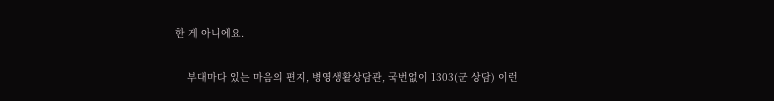한 게 아니에요.

    부대마다 있는 마음의 편지, 병영생활상담관, 국번없이 1303(군 상담) 이런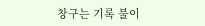창구는 기록 불이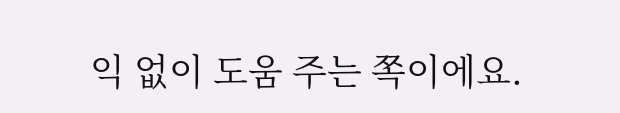익 없이 도움 주는 쪽이에요.